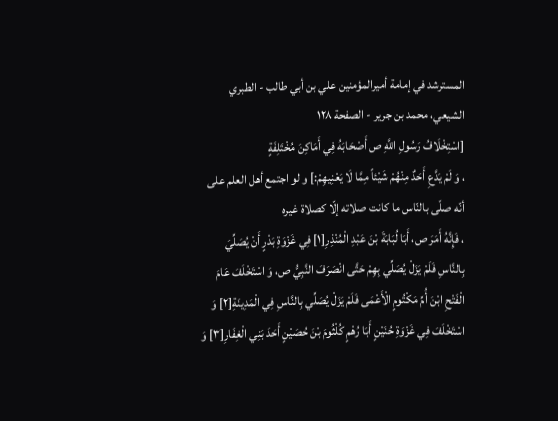المسترشد في إمامة أميرالمؤمنين علي بن أبي طالب - الطبري الشيعي، محمد بن جرير - الصفحة ١٢٨
[اسْتِخْلَافُ رَسُولِ اللَّهِ ص أَصْحَابَهُ فِي أَمَاكِنَ مُخْتَلِفَةٍ
، وَ لَمْ يَدَّعِ أَحَدٌ مِنْهُمْ شَيْئاً مِمَّا لَا يَعْنِيهِمْ:] و لو اجتمع أهل العلم على أنّه صلّى بالنّاس ما كانت صلاته إلّا كصلاة غيره
، فَإِنَّهُ أَمَرَ ص، أَبَا لُبَابَةَ بْنَ عَبْدِ الْمُنْذِرِ[١] فِي غَزْوَةِ بَدْرٍ أَنْ يُصَلِّيَ بِالنَّاسِ فَلَمْ يَزَلْ يُصَلِّي بِهِمْ حَتَّى انْصَرَفَ النَّبِيُّ ص، وَ اسْتَخْلَفَ عَامَ الْفَتْحِ ابْنَ أُمِّ مَكْتُومٍ الْأَعْمَى فَلَمْ يَزَلْ يُصَلِّي بِالنَّاسِ فِي الْمَدِينَةِ[٢] وَ اسْتَخْلَفَ فِي غَزْوَةِ حُنَيْنٍ أَبَا رُهْمٍ كُلْثُومَ بْنَ حُصَيْنٍ أَحَدَ بَنِي الْغِفَارِ[٣] وَ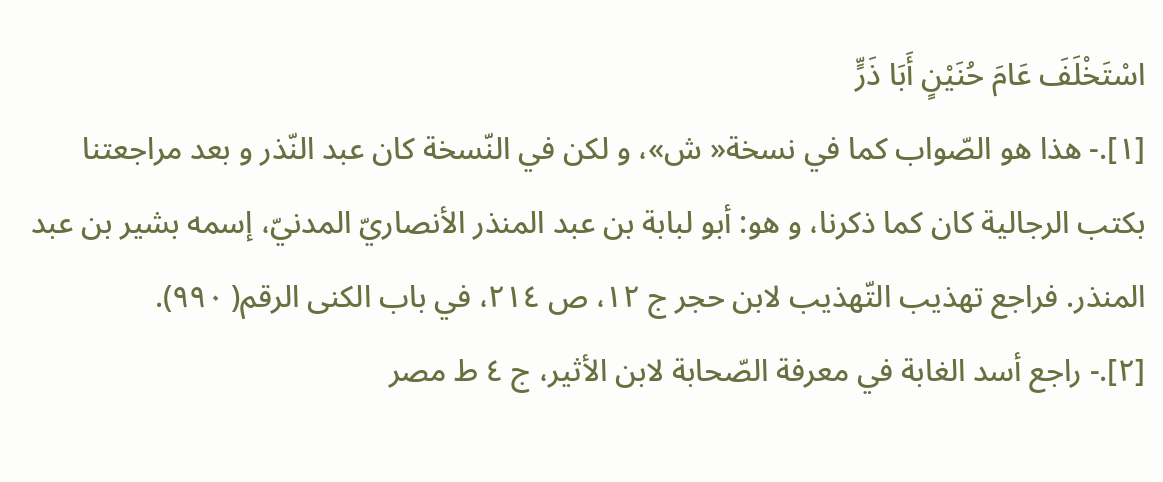اسْتَخْلَفَ عَامَ حُنَيْنٍ أَبَا ذَرٍّ
[١].- هذا هو الصّواب كما في نسخة« ش»، و لكن في النّسخة كان عبد النّذر و بعد مراجعتنا بكتب الرجالية كان كما ذكرنا، و هو: أبو لبابة بن عبد المنذر الأنصاريّ المدنيّ، إسمه بشير بن عبد المنذر. فراجع تهذيب التّهذيب لابن حجر ج ١٢، ص ٢١٤، في باب الكنى الرقم( ٩٩٠).
[٢].- راجع أسد الغابة في معرفة الصّحابة لابن الأثير، ج ٤ ط مصر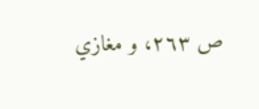ص ٢٦٣، و مغازي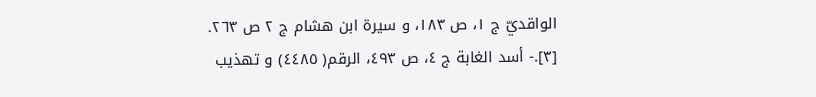الواقديّ ج ١، ص ١٨٣، و سيرة ابن هشام ج ٢ ص ٢٦٣.
[٣].- أسد الغابة ج ٤، ص ٤٩٣، الرقم( ٤٤٨٥) و تهذيب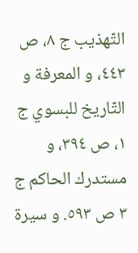التّهذيب ج ٨، ص ٤٤٣، و المعرفة و التّاريخ للبسوي ج ١، ص ٣٩٤، و مستدرك الحاكم ج ٣ ص ٥٩٣. و سيرة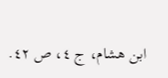ابن هشام، ج ٤، ص ٤٢.